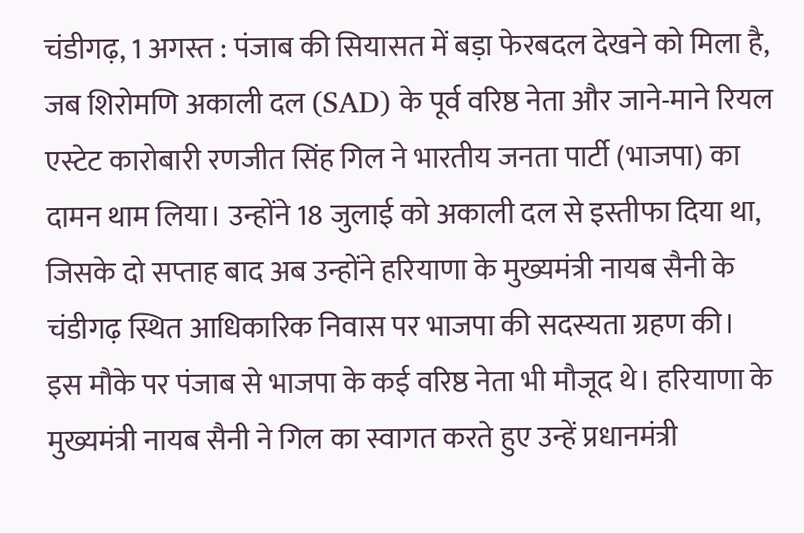चंडीगढ़, 1 अगस्त : पंजाब की सियासत में बड़ा फेरबदल देखने को मिला है, जब शिरोमणि अकाली दल (SAD) के पूर्व वरिष्ठ नेता और जाने-माने रियल एस्टेट कारोबारी रणजीत सिंह गिल ने भारतीय जनता पार्टी (भाजपा) का दामन थाम लिया। उन्होंने 18 जुलाई को अकाली दल से इस्तीफा दिया था, जिसके दो सप्ताह बाद अब उन्होंने हरियाणा के मुख्यमंत्री नायब सैनी के चंडीगढ़ स्थित आधिकारिक निवास पर भाजपा की सदस्यता ग्रहण की।
इस मौके पर पंजाब से भाजपा के कई वरिष्ठ नेता भी मौजूद थे। हरियाणा के मुख्यमंत्री नायब सैनी ने गिल का स्वागत करते हुए उन्हें प्रधानमंत्री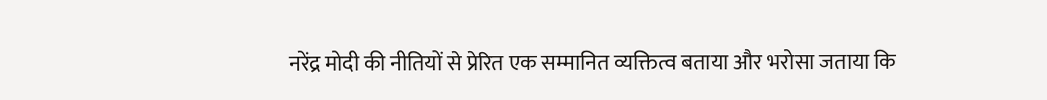नरेंद्र मोदी की नीतियों से प्रेरित एक सम्मानित व्यक्तित्व बताया और भरोसा जताया कि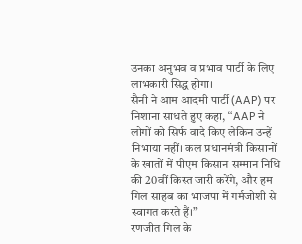उनका अनुभव व प्रभाव पार्टी के लिए लाभकारी सिद्ध होगा।
सैनी ने आम आदमी पार्टी (AAP) पर निशाना साधते हुए कहा, “AAP ने लोगों को सिर्फ वादे किए लेकिन उन्हें निभाया नहीं। कल प्रधानमंत्री किसानों के खातों में पीएम किसान सम्मान निधि की 20वीं किस्त जारी करेंगे, और हम गिल साहब का भाजपा में गर्मजोशी से स्वागत करते हैं।”
रणजीत गिल के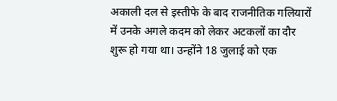अकाली दल से इस्तीफे के बाद राजनीतिक गलियारों में उनके अगले कदम को लेकर अटकलों का दौर शुरू हो गया था। उन्होंने 18 जुलाई को एक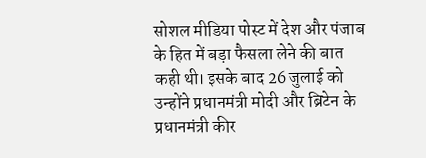सोशल मीडिया पोस्ट में देश और पंजाब के हित में बड़ा फैसला लेने की बात कही थी। इसके बाद 26 जुलाई को उन्होंने प्रधानमंत्री मोदी और ब्रिटेन के प्रधानमंत्री कीर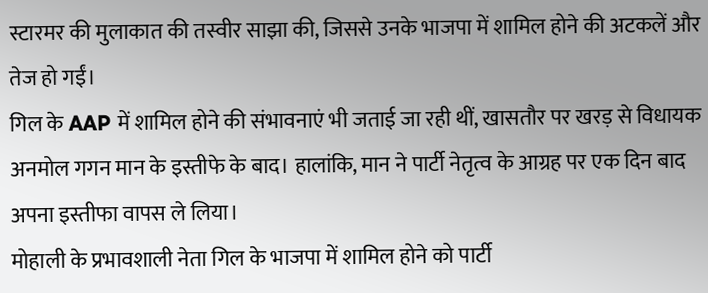स्टारमर की मुलाकात की तस्वीर साझा की, जिससे उनके भाजपा में शामिल होने की अटकलें और तेज हो गईं।
गिल के AAP में शामिल होने की संभावनाएं भी जताई जा रही थीं, खासतौर पर खरड़ से विधायक अनमोल गगन मान के इस्तीफे के बाद। हालांकि, मान ने पार्टी नेतृत्व के आग्रह पर एक दिन बाद अपना इस्तीफा वापस ले लिया।
मोहाली के प्रभावशाली नेता गिल के भाजपा में शामिल होने को पार्टी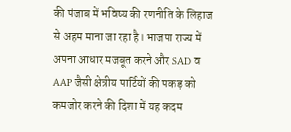की पंजाब में भविष्य की रणनीति के लिहाज से अहम माना जा रहा है। भाजपा राज्य में अपना आधार मजबूत करने और SAD व AAP जैसी क्षेत्रीय पार्टियों की पकड़ को कमजोर करने की दिशा में यह कदम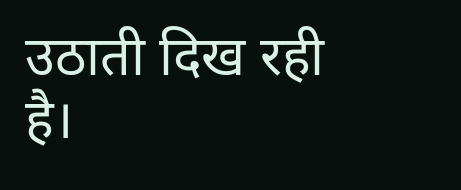उठाती दिख रही है।